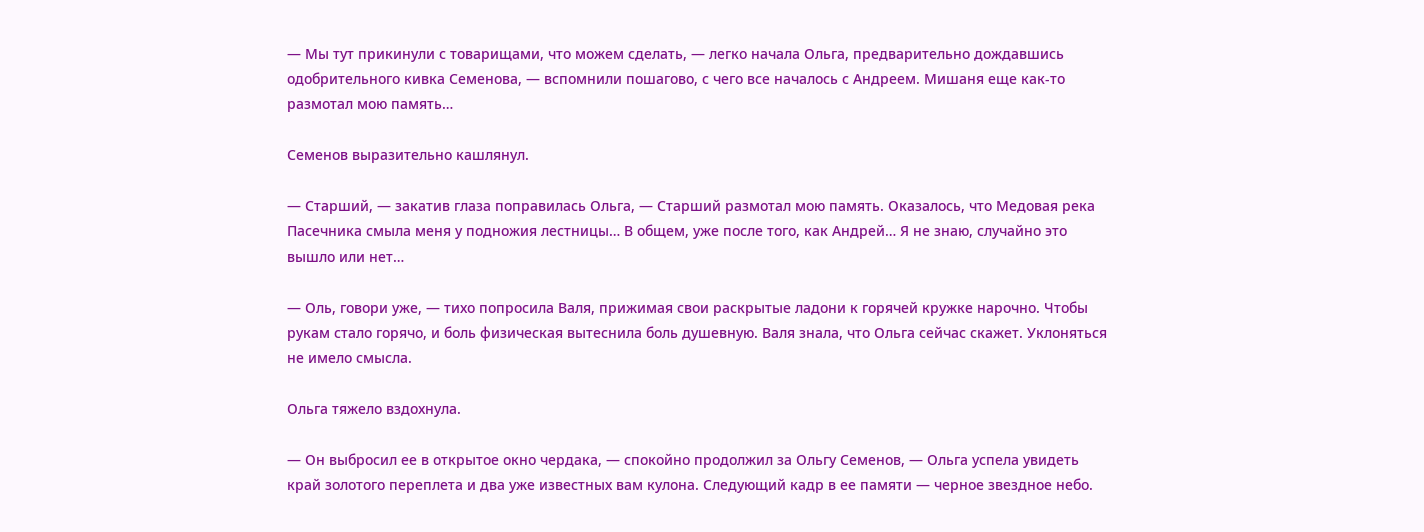— Мы тут прикинули с товарищами, что можем сделать, — легко начала Ольга, предварительно дождавшись одобрительного кивка Семенова, — вспомнили пошагово, с чего все началось с Андреем. Мишаня еще как-то размотал мою память…

Семенов выразительно кашлянул.

— Старший, — закатив глаза поправилась Ольга, — Старший размотал мою память. Оказалось, что Медовая река Пасечника смыла меня у подножия лестницы… В общем, уже после того, как Андрей… Я не знаю, случайно это вышло или нет…

— Оль, говори уже, — тихо попросила Валя, прижимая свои раскрытые ладони к горячей кружке нарочно. Чтобы рукам стало горячо, и боль физическая вытеснила боль душевную. Валя знала, что Ольга сейчас скажет. Уклоняться не имело смысла.

Ольга тяжело вздохнула.

— Он выбросил ее в открытое окно чердака, — спокойно продолжил за Ольгу Семенов, — Ольга успела увидеть край золотого переплета и два уже известных вам кулона. Следующий кадр в ее памяти — черное звездное небо.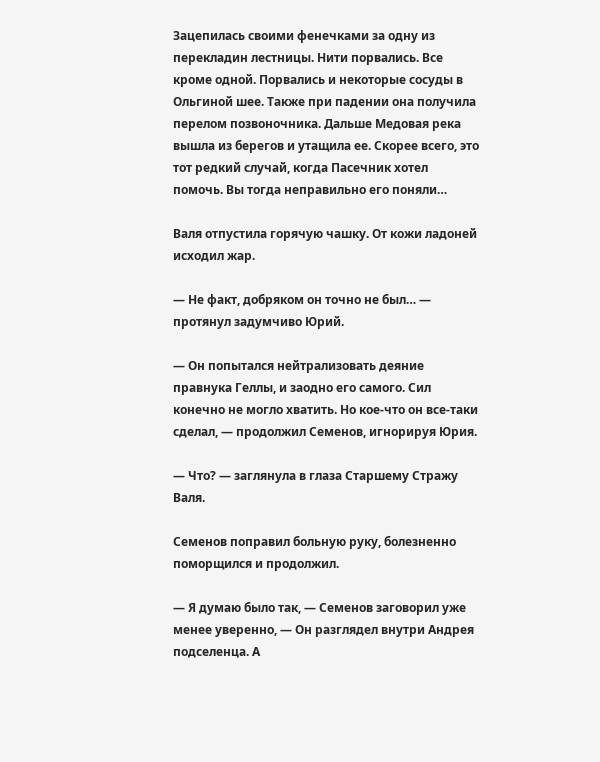Зацепилась своими фенечками за одну из перекладин лестницы. Нити порвались. Все кроме одной. Порвались и некоторые сосуды в Ольгиной шее. Также при падении она получила перелом позвоночника. Дальше Медовая река вышла из берегов и утащила ее. Скорее всего, это тот редкий случай, когда Пасечник хотел помочь. Вы тогда неправильно его поняли…

Валя отпустила горячую чашку. От кожи ладоней исходил жар.

— Не факт, добряком он точно не был… — протянул задумчиво Юрий.

— Он попытался нейтрализовать деяние правнука Геллы, и заодно его самого. Сил конечно не могло хватить. Но кое-что он все-таки сделал, — продолжил Семенов, игнорируя Юрия.

— Что? — заглянула в глаза Старшему Стражу Валя.

Семенов поправил больную руку, болезненно поморщился и продолжил.

— Я думаю было так, — Семенов заговорил уже менее уверенно, — Он разглядел внутри Андрея подселенца. А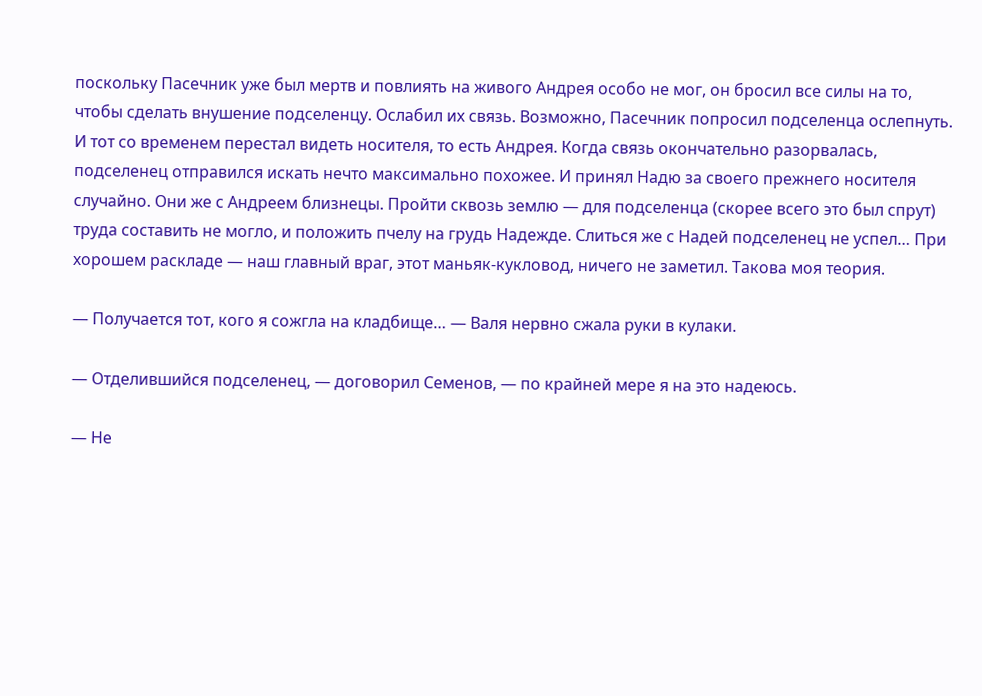поскольку Пасечник уже был мертв и повлиять на живого Андрея особо не мог, он бросил все силы на то, чтобы сделать внушение подселенцу. Ослабил их связь. Возможно, Пасечник попросил подселенца ослепнуть. И тот со временем перестал видеть носителя, то есть Андрея. Когда связь окончательно разорвалась, подселенец отправился искать нечто максимально похожее. И принял Надю за своего прежнего носителя случайно. Они же с Андреем близнецы. Пройти сквозь землю — для подселенца (скорее всего это был спрут) труда составить не могло, и положить пчелу на грудь Надежде. Слиться же с Надей подселенец не успел… При хорошем раскладе — наш главный враг, этот маньяк-кукловод, ничего не заметил. Такова моя теория.

— Получается тот, кого я сожгла на кладбище… — Валя нервно сжала руки в кулаки.

— Отделившийся подселенец, — договорил Семенов, — по крайней мере я на это надеюсь.

— Не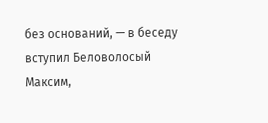без оснований, — в беседу вступил Беловолосый Максим,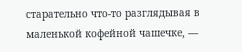старательно что-то разглядывая в маленькой кофейной чашечке, —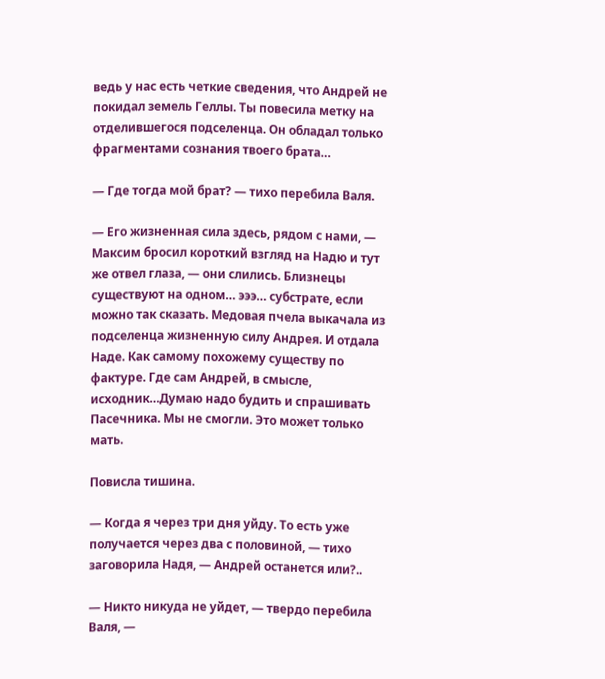ведь у нас есть четкие сведения, что Андрей не покидал земель Геллы. Ты повесила метку на отделившегося подселенца. Он обладал только фрагментами сознания твоего брата…

— Где тогда мой брат? — тихо перебила Валя.

— Его жизненная сила здесь, рядом с нами, — Максим бросил короткий взгляд на Надю и тут же отвел глаза, — они слились. Близнецы существуют на одном… эээ… субстрате, если можно так сказать. Медовая пчела выкачала из подселенца жизненную силу Андрея. И отдала Наде. Как самому похожему существу по фактуре. Где сам Андрей, в смысле, исходник…Думаю надо будить и спрашивать Пасечника. Мы не смогли. Это может только мать.

Повисла тишина.

— Когда я через три дня уйду. То есть уже получается через два с половиной, — тихо заговорила Надя, — Андрей останется или?..

— Никто никуда не уйдет, — твердо перебила Валя, —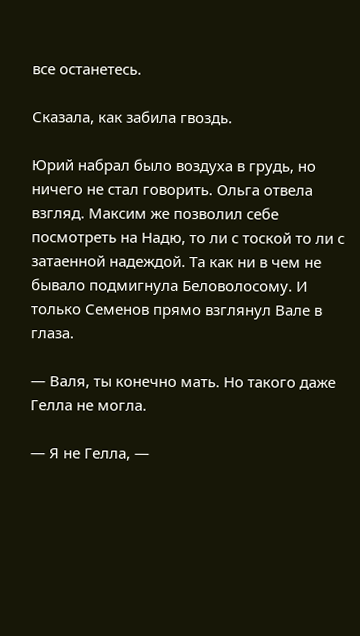все останетесь.

Сказала, как забила гвоздь.

Юрий набрал было воздуха в грудь, но ничего не стал говорить. Ольга отвела взгляд. Максим же позволил себе посмотреть на Надю, то ли с тоской то ли с затаенной надеждой. Та как ни в чем не бывало подмигнула Беловолосому. И только Семенов прямо взглянул Вале в глаза.

— Валя, ты конечно мать. Но такого даже Гелла не могла.

— Я не Гелла, —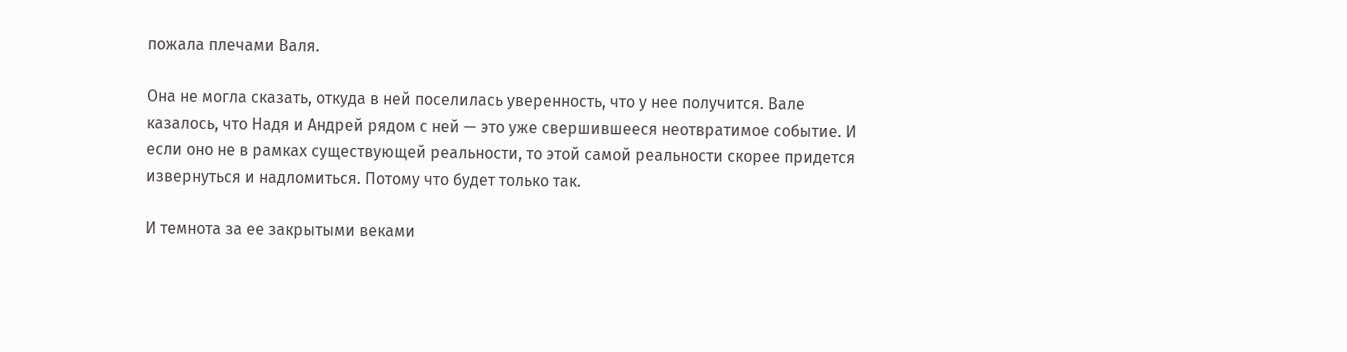пожала плечами Валя.

Она не могла сказать, откуда в ней поселилась уверенность, что у нее получится. Вале казалось, что Надя и Андрей рядом с ней — это уже свершившееся неотвратимое событие. И если оно не в рамках существующей реальности, то этой самой реальности скорее придется извернуться и надломиться. Потому что будет только так.

И темнота за ее закрытыми веками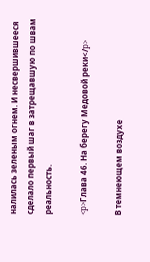налилась зеленым огнем. И несвершившееся сделало первый шаг в затрещавшую по швам реальность.

<p>Глава 46. На берегу Медовой реки</p>

В темнеющем воздухе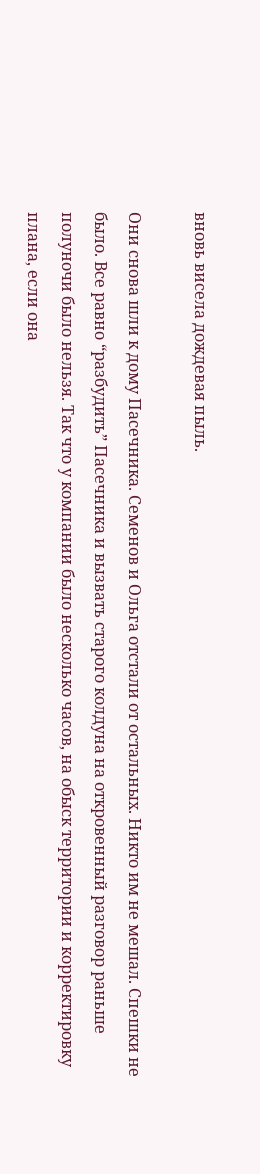вновь висела дождевая пыль.

Они снова шли к дому Пасечника. Семенов и Ольга отстали от остальных. Никто им не мешал. Спешки не было. Все равно “разбудить” Пасечника и вызвать старого колдуна на откровенный разговор раньше полуночи было нельзя. Так что у компании было несколько часов, на обыск территории и корректировку плана, если она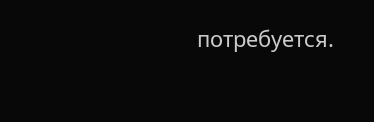потребуется.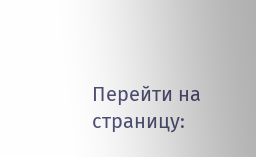Перейти на страницу: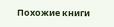Похожие книги